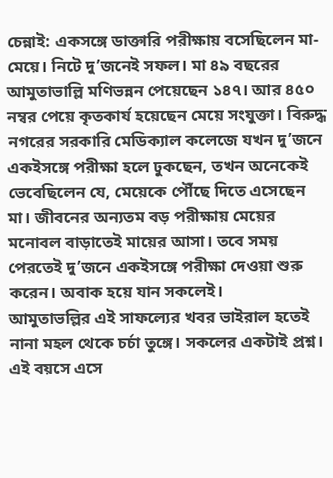চেন্নাই: একসঙ্গে ডাক্তারি পরীক্ষায় বসেছিলেন মা-মেয়ে। নিটে দু’জনেই সফল। মা ৪৯ বছরের আমুতাভাল্লি মণিভন্নন পেয়েছেন ১৪৭। আর ৪৫০ নম্বর পেয়ে কৃতকার্য হয়েছেন মেয়ে সংযুক্তা। বিরুদ্ধ নগরের সরকারি মেডিক্যাল কলেজে যখন দু’জনে একইসঙ্গে পরীক্ষা হলে ঢুকছেন, তখন অনেকেই ভেবেছিলেন যে, মেয়েকে পৌঁছে দিতে এসেছেন মা। জীবনের অন্যতম বড় পরীক্ষায় মেয়ের মনোবল বাড়াতেই মায়ের আসা। তবে সময় পেরতেই দু’জনে একইসঙ্গে পরীক্ষা দেওয়া শুরু করেন। অবাক হয়ে যান সকলেই।
আমুতাভল্লির এই সাফল্যের খবর ভাইরাল হতেই নানা মহল থেকে চর্চা তুঙ্গে। সকলের একটাই প্রশ্ন। এই বয়সে এসে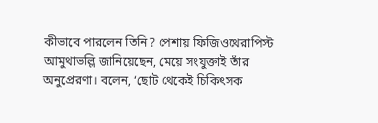কীভাবে পারলেন তিনি? পেশায় ফিজিওথেরাপিস্ট আমুথাভল্লি জানিয়েছেন, মেয়ে সংযুক্তাই তাঁর অনুপ্রেরণা। বলেন, ‘ছোট থেকেই চিকিৎসক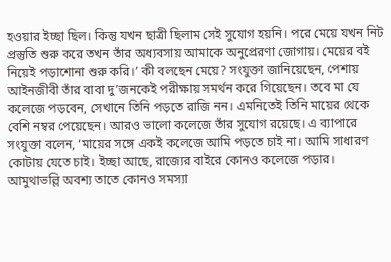হওয়ার ইচ্ছা ছিল। কিন্তু যখন ছাত্রী ছিলাম সেই সুযোগ হয়নি। পরে মেয়ে যখন নিট প্রস্তুতি শুরু করে তখন তাঁর অধ্যবসায় আমাকে অনুপ্রেরণা জোগায়। মেয়ের বই নিয়েই পড়াশোনা শুরু করি।’ কী বলছেন মেয়ে? সংযুক্তা জানিয়েছেন, পেশায় আইনজীবী তাঁর বাবা দু’জনকেই পরীক্ষায় সমর্থন করে গিয়েছেন। তবে মা যে কলেজে পড়বেন, সেখানে তিনি পড়তে রাজি নন। এমনিতেই তিনি মায়ের থেকে বেশি নম্বর পেয়েছেন। আরও ভালো কলেজে তাঁর সুযোগ রয়েছে। এ ব্যাপারে সংযুক্তা বলেন, ‘মায়ের সঙ্গে একই কলেজে আমি পড়তে চাই না। আমি সাধারণ কোটায় যেতে চাই। ইচ্ছা আছে, রাজ্যের বাইরে কোনও কলেজে পড়ার।
আমুথাভল্লি অবশ্য তাতে কোনও সমস্যা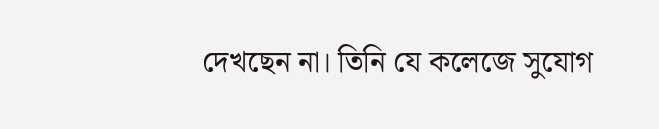দেখছেন না। তিনি যে কলেজে সুযোগ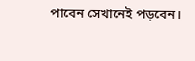পাবেন সেখানেই পড়বেন।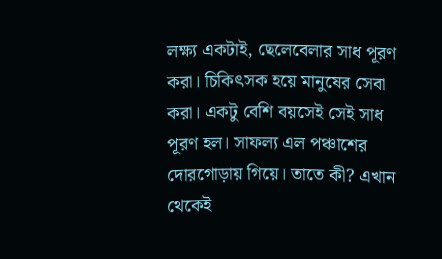লক্ষ্য একটাই, ছেলেবেলার সাধ পূরণ করা। চিকিৎসক হয়ে মানুষের সেবা করা। একটু বেশি বয়সেই সেই সাধ পূরণ হল। সাফল্য এল পঞ্চাশের দোরগোড়ায় গিয়ে। তাতে কী? এখান থেকেই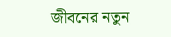জীবনের নতুন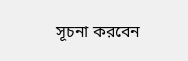সূচনা করবেন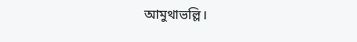আমুথাভল্লি।